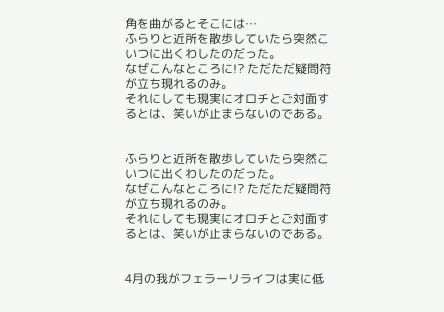角を曲がるとそこには…
ふらりと近所を散歩していたら突然こいつに出くわしたのだった。
なぜこんなところに!? ただただ疑問符が立ち現れるのみ。
それにしても現実にオロチとご対面するとは、笑いが止まらないのである。


ふらりと近所を散歩していたら突然こいつに出くわしたのだった。
なぜこんなところに!? ただただ疑問符が立ち現れるのみ。
それにしても現実にオロチとご対面するとは、笑いが止まらないのである。


4月の我がフェラーリライフは実に低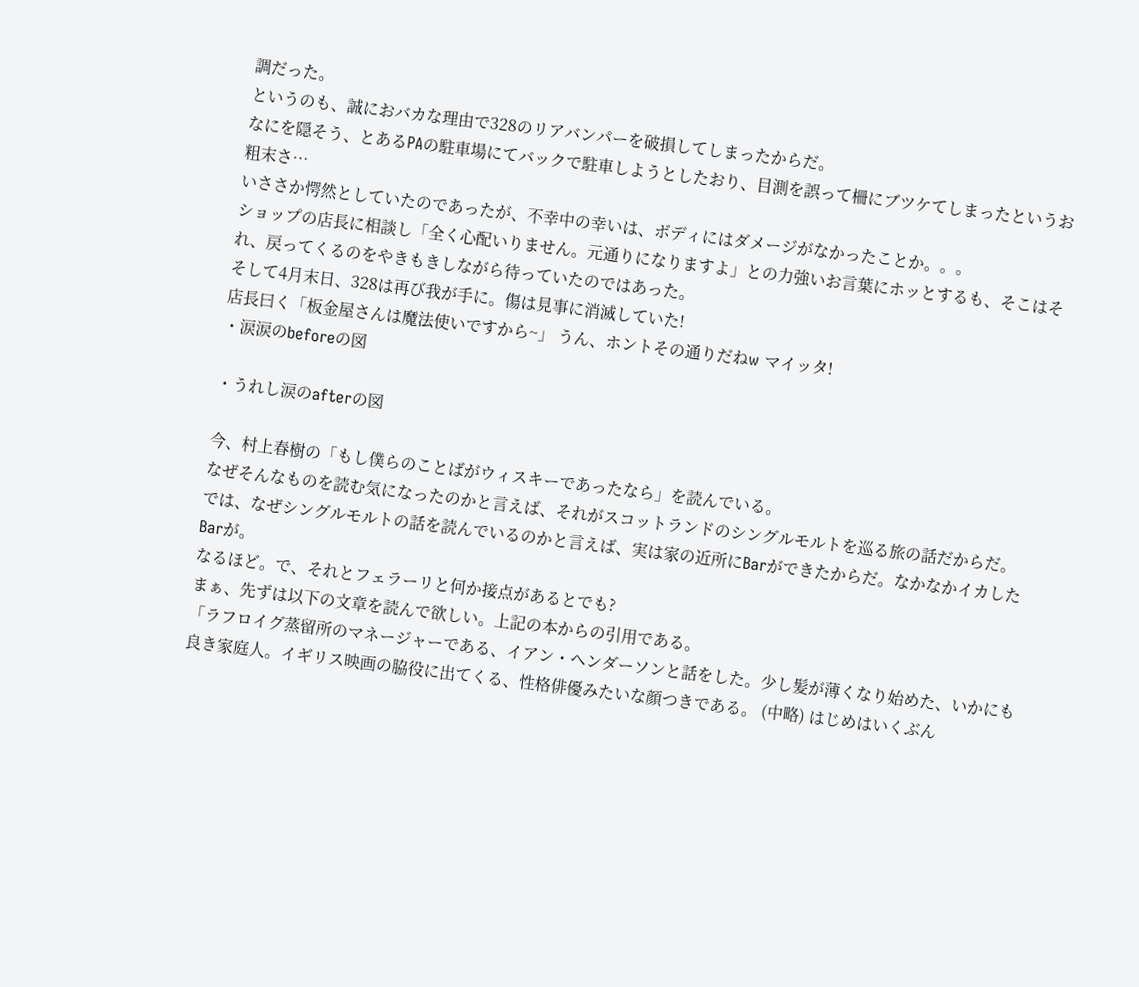調だった。
というのも、誠におバカな理由で328のリアバンパーを破損してしまったからだ。
なにを隠そう、とあるPAの駐車場にてバックで駐車しようとしたおり、目測を誤って柵にブツケてしまったというお粗末さ…
いささか愕然としていたのであったが、不幸中の幸いは、ボディにはダメージがなかったことか。。。
ショップの店長に相談し「全く心配いりません。元通りになりますよ」との力強いお言葉にホッとするも、そこはそれ、戻ってくるのをやきもきしながら待っていたのではあった。
そして4月末日、328は再び我が手に。傷は見事に消滅していた!
店長曰く「板金屋さんは魔法使いですから~」 うん、ホントその通りだねw マイッタ!
・涙涙のbeforeの図

・うれし涙のafterの図

今、村上春樹の「もし僕らのことばがウィスキーであったなら」を読んでいる。
なぜそんなものを読む気になったのかと言えば、それがスコットランドのシングルモルトを巡る旅の話だからだ。
では、なぜシングルモルトの話を読んでいるのかと言えば、実は家の近所にBarができたからだ。なかなかイカしたBarが。
なるほど。で、それとフェラーリと何か接点があるとでも?
まぁ、先ずは以下の文章を読んで欲しい。上記の本からの引用である。
「ラフロイグ蒸留所のマネージャーである、イアン・ヘンダーソンと話をした。少し髪が薄くなり始めた、いかにも良き家庭人。イギリス映画の脇役に出てくる、性格俳優みたいな顔つきである。 (中略) はじめはいくぶん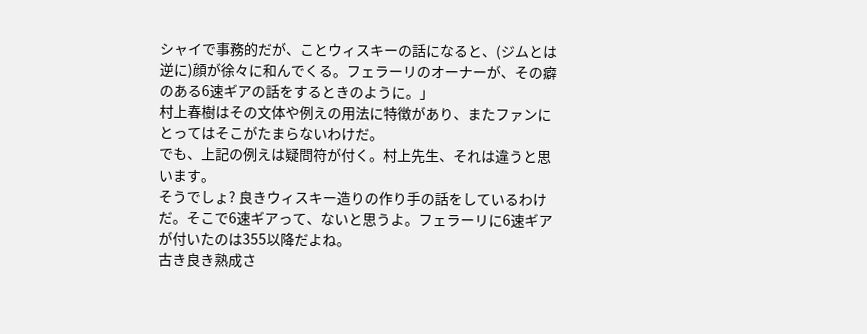シャイで事務的だが、ことウィスキーの話になると、(ジムとは逆に)顔が徐々に和んでくる。フェラーリのオーナーが、その癖のある6速ギアの話をするときのように。」
村上春樹はその文体や例えの用法に特徴があり、またファンにとってはそこがたまらないわけだ。
でも、上記の例えは疑問符が付く。村上先生、それは違うと思います。
そうでしょ? 良きウィスキー造りの作り手の話をしているわけだ。そこで6速ギアって、ないと思うよ。フェラーリに6速ギアが付いたのは355以降だよね。
古き良き熟成さ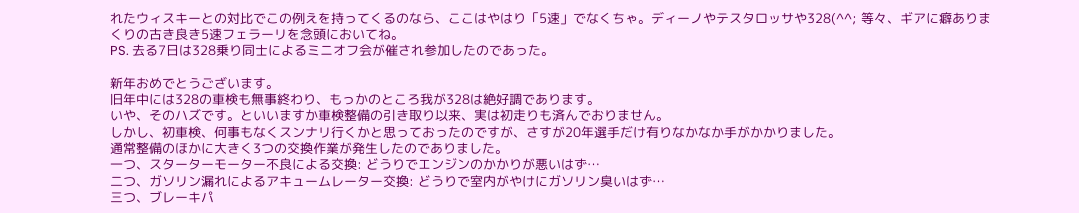れたウィスキーとの対比でこの例えを持ってくるのなら、ここはやはり「5速」でなくちゃ。ディーノやテスタロッサや328(^^; 等々、ギアに癖ありまくりの古き良き5速フェラーリを念頭においてね。
PS. 去る7日は328乗り同士によるミニオフ会が催され参加したのであった。

新年おめでとうございます。
旧年中には328の車検も無事終わり、もっかのところ我が328は絶好調であります。
いや、そのハズです。といいますか車検整備の引き取り以来、実は初走りも済んでおりません。
しかし、初車検、何事もなくスンナリ行くかと思っておったのですが、さすが20年選手だけ有りなかなか手がかかりました。
通常整備のほかに大きく3つの交換作業が発生したのでありました。
一つ、スターターモーター不良による交換: どうりでエンジンのかかりが悪いはず…
二つ、ガソリン漏れによるアキュームレーター交換: どうりで室内がやけにガソリン臭いはず…
三つ、ブレーキパ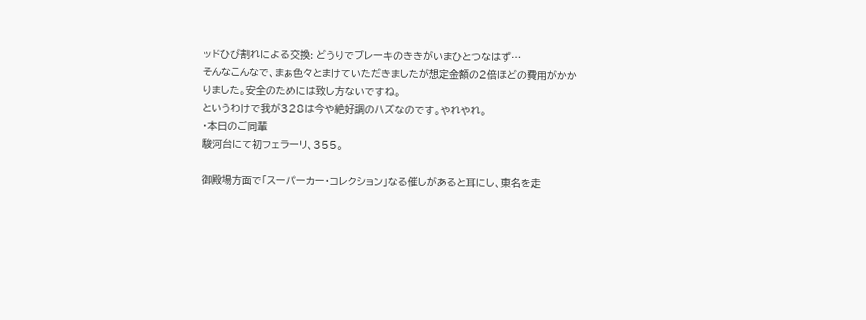ッドひび割れによる交換: どうりでブレーキのききがいまひとつなはず…
そんなこんなで、まぁ色々とまけていただきましたが想定金額の2倍ほどの費用がかかりました。安全のためには致し方ないですね。
というわけで我が328は今や絶好調のハズなのです。やれやれ。
・本日のご同輩
駿河台にて初フェラーリ、355。

御殿場方面で「スーパーカー・コレクション」なる催しがあると耳にし、東名を走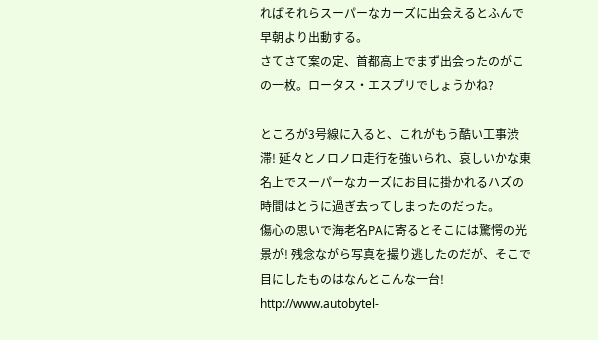ればそれらスーパーなカーズに出会えるとふんで早朝より出動する。
さてさて案の定、首都高上でまず出会ったのがこの一枚。ロータス・エスプリでしょうかね?

ところが3号線に入ると、これがもう酷い工事渋滞! 延々とノロノロ走行を強いられ、哀しいかな東名上でスーパーなカーズにお目に掛かれるハズの時間はとうに過ぎ去ってしまったのだった。
傷心の思いで海老名PAに寄るとそこには驚愕の光景が! 残念ながら写真を撮り逃したのだが、そこで目にしたものはなんとこんな一台!
http://www.autobytel-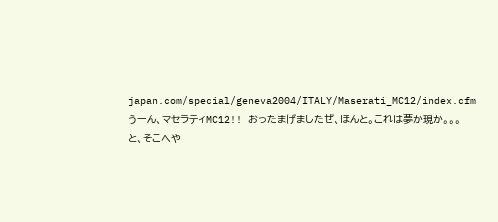japan.com/special/geneva2004/ITALY/Maserati_MC12/index.cfm
うーん、マセラティMC12!! おったまげましたぜ、ほんと。これは夢か現か。。。
と、そこへや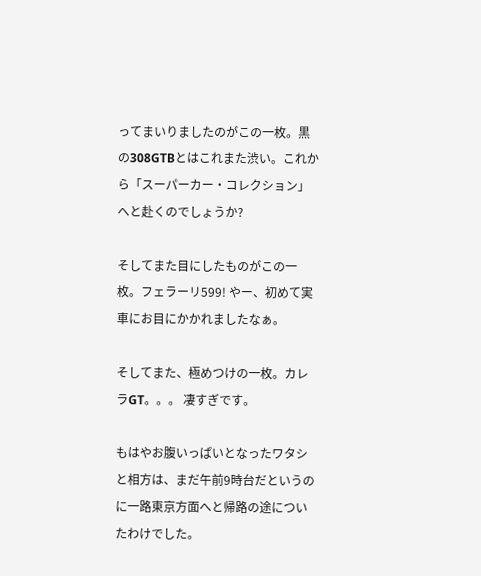ってまいりましたのがこの一枚。黒の308GTBとはこれまた渋い。これから「スーパーカー・コレクション」へと赴くのでしょうか?

そしてまた目にしたものがこの一枚。フェラーリ599! やー、初めて実車にお目にかかれましたなぁ。

そしてまた、極めつけの一枚。カレラGT。。。 凄すぎです。

もはやお腹いっぱいとなったワタシと相方は、まだ午前9時台だというのに一路東京方面へと帰路の途についたわけでした。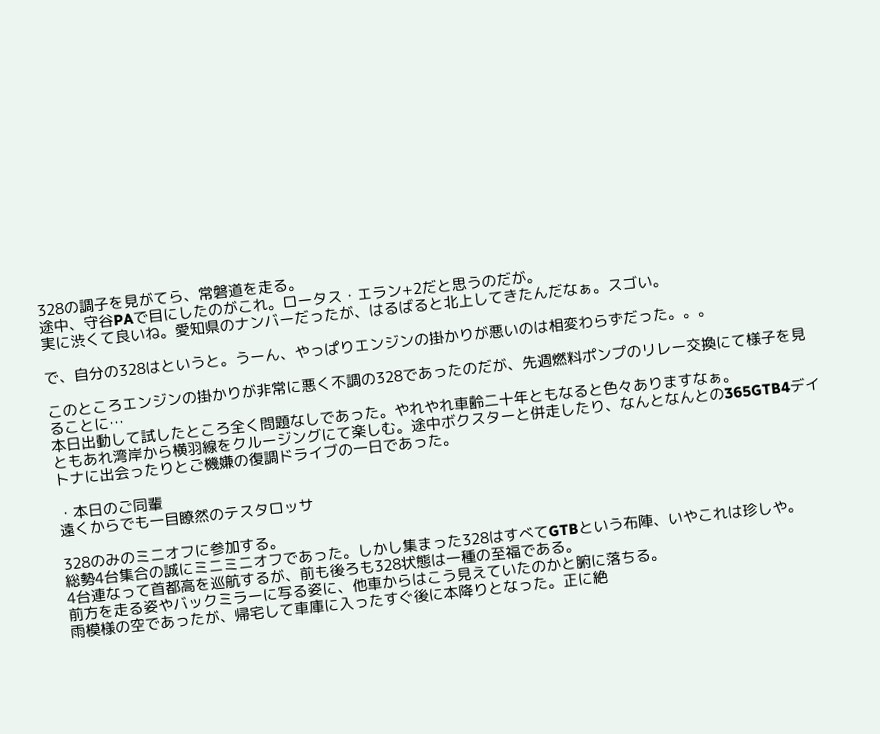328の調子を見がてら、常磐道を走る。
途中、守谷PAで目にしたのがこれ。ロータス・エラン+2だと思うのだが。
実に渋くて良いね。愛知県のナンバーだったが、はるばると北上してきたんだなぁ。スゴい。

で、自分の328はというと。うーん、やっぱりエンジンの掛かりが悪いのは相変わらずだった。。。

このところエンジンの掛かりが非常に悪く不調の328であったのだが、先週燃料ポンプのリレー交換にて様子を見ることに…
本日出動して試したところ全く問題なしであった。やれやれ車齢二十年ともなると色々ありますなぁ。
ともあれ湾岸から横羽線をクルージングにて楽しむ。途中ボクスターと併走したり、なんとなんとの365GTB4デイトナに出会ったりとご機嫌の復調ドライブの一日であった。

・本日のご同輩
遠くからでも一目瞭然のテスタロッサ

328のみのミニオフに参加する。
総勢4台集合の誠にミニミニオフであった。しかし集まった328はすべてGTBという布陣、いやこれは珍しや。
4台連なって首都高を巡航するが、前も後ろも328状態は一種の至福である。
前方を走る姿やバックミラーに写る姿に、他車からはこう見えていたのかと腑に落ちる。
雨模様の空であったが、帰宅して車庫に入ったすぐ後に本降りとなった。正に絶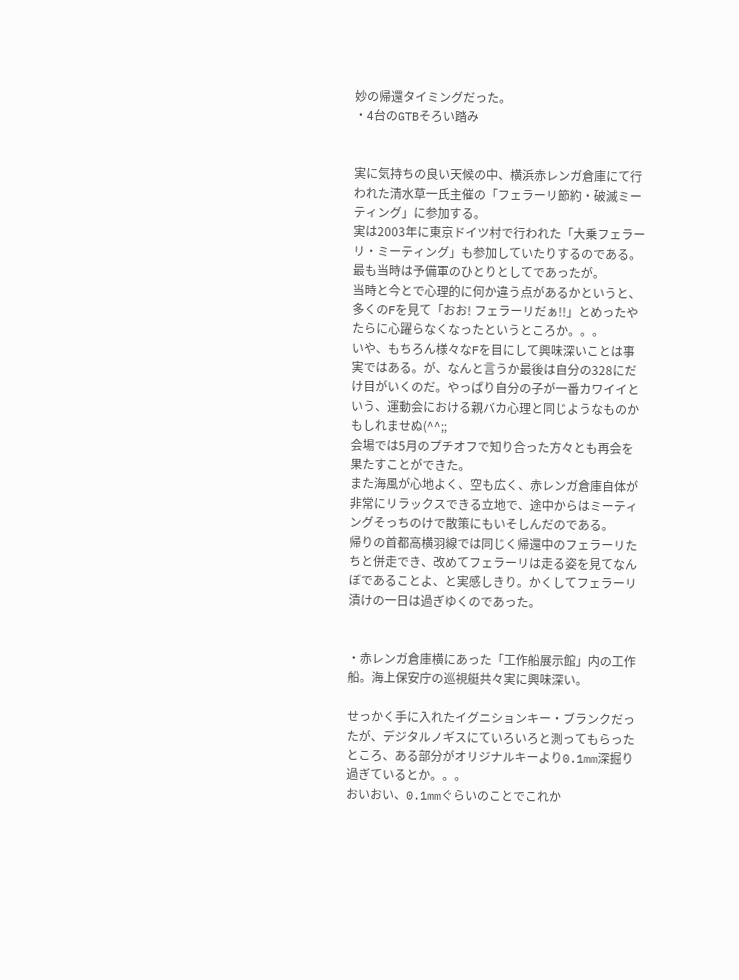妙の帰還タイミングだった。
・4台のGTBそろい踏み


実に気持ちの良い天候の中、横浜赤レンガ倉庫にて行われた清水草一氏主催の「フェラーリ節約・破滅ミーティング」に参加する。
実は2003年に東京ドイツ村で行われた「大乗フェラーリ・ミーティング」も参加していたりするのである。最も当時は予備軍のひとりとしてであったが。
当時と今とで心理的に何か違う点があるかというと、多くのFを見て「おお! フェラーリだぁ!!」とめったやたらに心躍らなくなったというところか。。。
いや、もちろん様々なFを目にして興味深いことは事実ではある。が、なんと言うか最後は自分の328にだけ目がいくのだ。やっぱり自分の子が一番カワイイという、運動会における親バカ心理と同じようなものかもしれませぬ(^^;;
会場では5月のプチオフで知り合った方々とも再会を果たすことができた。
また海風が心地よく、空も広く、赤レンガ倉庫自体が非常にリラックスできる立地で、途中からはミーティングそっちのけで散策にもいそしんだのである。
帰りの首都高横羽線では同じく帰還中のフェラーリたちと併走でき、改めてフェラーリは走る姿を見てなんぼであることよ、と実感しきり。かくしてフェラーリ漬けの一日は過ぎゆくのであった。


・赤レンガ倉庫横にあった「工作船展示館」内の工作船。海上保安庁の巡視艇共々実に興味深い。

せっかく手に入れたイグニションキー・ブランクだったが、デジタルノギスにていろいろと測ってもらったところ、ある部分がオリジナルキーより0.1mm深掘り過ぎているとか。。。
おいおい、0.1mmぐらいのことでこれか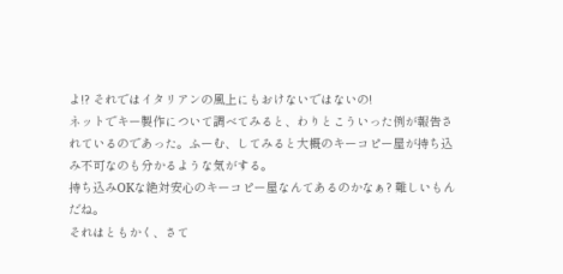よ!? それではイタリアンの風上にもおけないではないの!
ネットでキー製作について調べてみると、わりとこういった例が報告されているのであった。ふーむ、してみると大概のキーコピー屋が持ち込み不可なのも分かるような気がする。
持ち込みOKな絶対安心のキーコピー屋なんてあるのかなぁ? 難しいもんだね。
それはともかく、さて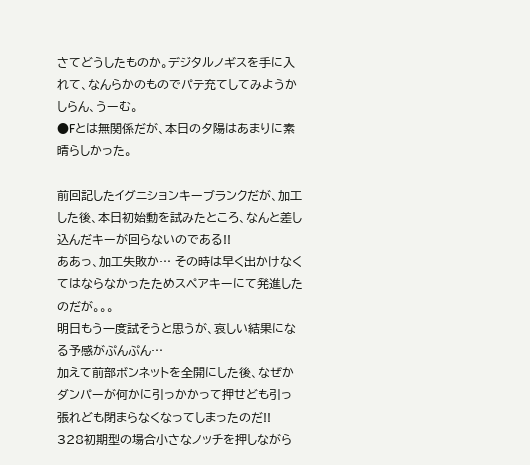さてどうしたものか。デジタルノギスを手に入れて、なんらかのものでパテ充てしてみようかしらん、うーむ。
●Fとは無関係だが、本日の夕陽はあまりに素晴らしかった。

前回記したイグニションキーブランクだが、加工した後、本日初始動を試みたところ、なんと差し込んだキーが回らないのである!!
ああっ、加工失敗か… その時は早く出かけなくてはならなかったためスペアキーにて発進したのだが。。。
明日もう一度試そうと思うが、哀しい結果になる予感がぷんぷん…
加えて前部ボンネットを全開にした後、なぜかダンパーが何かに引っかかって押せども引っ張れども閉まらなくなってしまったのだ!!
328初期型の場合小さなノッチを押しながら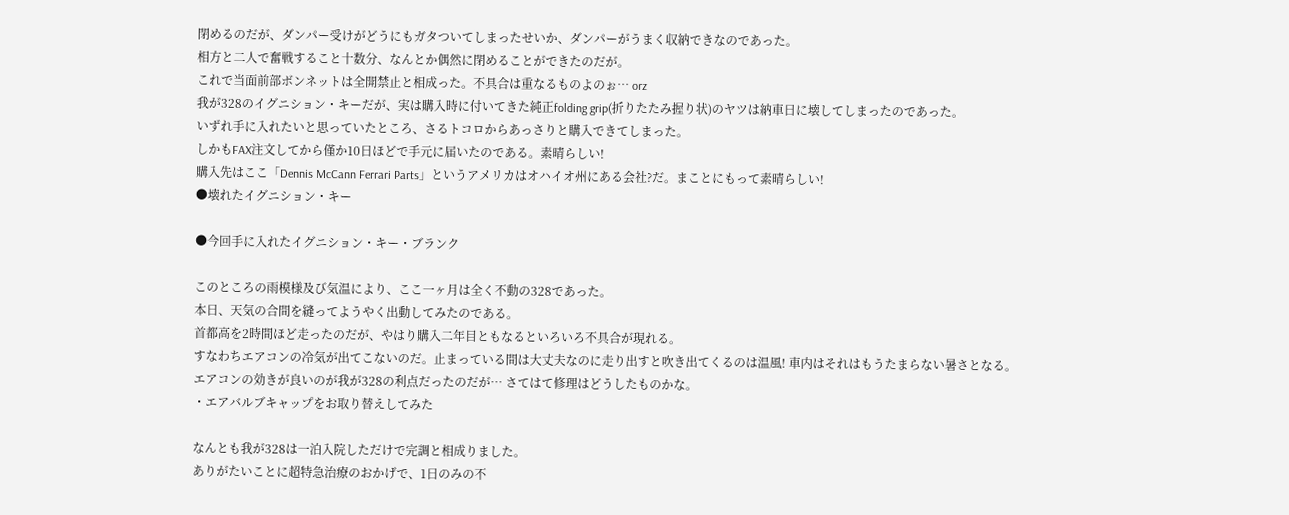閉めるのだが、ダンパー受けがどうにもガタついてしまったせいか、ダンパーがうまく収納できなのであった。
相方と二人で奮戦すること十数分、なんとか偶然に閉めることができたのだが。
これで当面前部ボンネットは全開禁止と相成った。不具合は重なるものよのぉ… orz
我が328のイグニション・キーだが、実は購入時に付いてきた純正folding grip(折りたたみ握り状)のヤツは納車日に壊してしまったのであった。
いずれ手に入れたいと思っていたところ、さるトコロからあっさりと購入できてしまった。
しかもFAX注文してから僅か10日ほどで手元に届いたのである。素晴らしい!
購入先はここ「Dennis McCann Ferrari Parts」というアメリカはオハイオ州にある会社?だ。まことにもって素晴らしい!
●壊れたイグニション・キー

●今回手に入れたイグニション・キー・ブランク

このところの雨模様及び気温により、ここ一ヶ月は全く不動の328であった。
本日、天気の合間を縫ってようやく出動してみたのである。
首都高を2時間ほど走ったのだが、やはり購入二年目ともなるといろいろ不具合が現れる。
すなわちエアコンの冷気が出てこないのだ。止まっている間は大丈夫なのに走り出すと吹き出てくるのは温風! 車内はそれはもうたまらない暑さとなる。
エアコンの効きが良いのが我が328の利点だったのだが… さてはて修理はどうしたものかな。
・エアバルブキャップをお取り替えしてみた

なんとも我が328は一泊入院しただけで完調と相成りました。
ありがたいことに超特急治療のおかげで、1日のみの不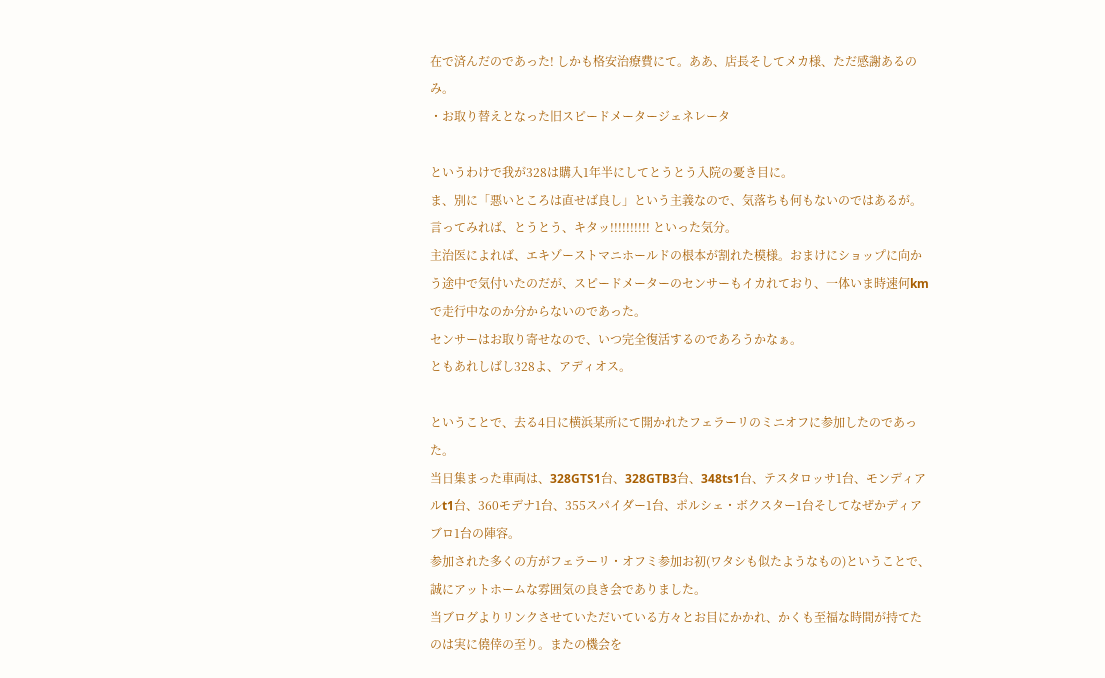在で済んだのであった! しかも格安治療費にて。ああ、店長そしてメカ様、ただ感謝あるのみ。
・お取り替えとなった旧スピードメータージェネレータ

というわけで我が328は購入1年半にしてとうとう入院の憂き目に。
ま、別に「悪いところは直せば良し」という主義なので、気落ちも何もないのではあるが。
言ってみれば、とうとう、キタッ!!!!!!!!!! といった気分。
主治医によれば、エキゾーストマニホールドの根本が割れた模様。おまけにショップに向かう途中で気付いたのだが、スピードメーターのセンサーもイカれており、一体いま時速何kmで走行中なのか分からないのであった。
センサーはお取り寄せなので、いつ完全復活するのであろうかなぁ。
ともあれしばし328よ、アディオス。

ということで、去る4日に横浜某所にて開かれたフェラーリのミニオフに参加したのであった。
当日集まった車両は、328GTS1台、328GTB3台、348ts1台、テスタロッサ1台、モンディアルt1台、360モデナ1台、355スパイダー1台、ポルシェ・ボクスター1台そしてなぜかディアブロ1台の陣容。
参加された多くの方がフェラーリ・オフミ参加お初(ワタシも似たようなもの)ということで、誠にアットホームな雰囲気の良き会でありました。
当ブログよりリンクさせていただいている方々とお目にかかれ、かくも至福な時間が持てたのは実に僥倖の至り。またの機会を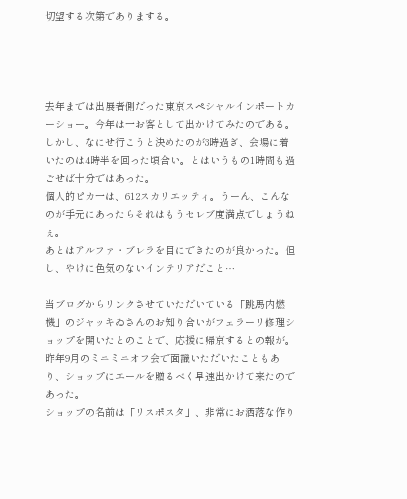切望する次第でありまする。




去年までは出展者側だった東京スペシャルインポートカーショー。今年は一お客として出かけてみたのである。
しかし、なにせ行こうと決めたのが3時過ぎ、会場に着いたのは4時半を回った頃合い。とはいうもの1時間も過ごせば十分ではあった。
個人的ピカ一は、612スカリエッティ。うーん、こんなのが手元にあったらそれはもうセレブ度満点でしょうねぇ。
あとはアルファ・ブレラを目にできたのが良かった。但し、やけに色気のないインテリアだこと…

当ブログからリンクさせていただいている「跳馬内燃機」のジャッキゐさんのお知り合いがフェラーリ修理ショップを開いたとのことで、応援に帰京するとの報が。
昨年9月のミニミニオフ会で面識いただいたこともあり、ショップにエールを贈るべく早速出かけて来たのであった。
ショップの名前は「リスポスタ」、非常にお洒落な作り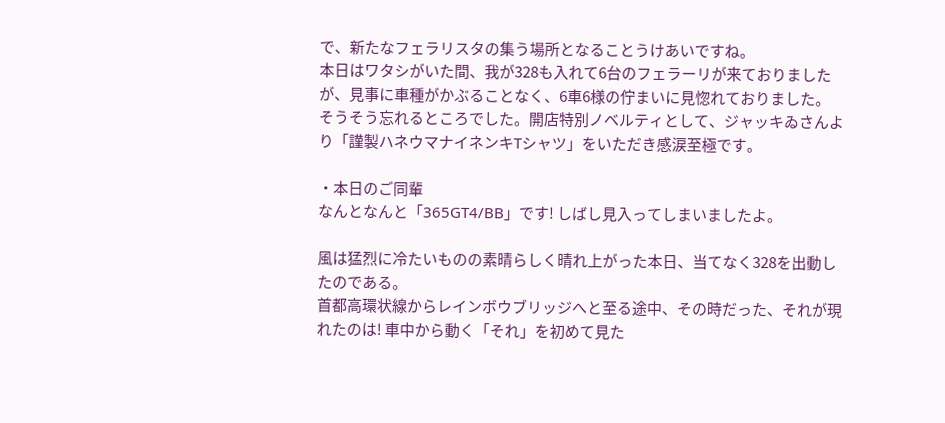で、新たなフェラリスタの集う場所となることうけあいですね。
本日はワタシがいた間、我が328も入れて6台のフェラーリが来ておりましたが、見事に車種がかぶることなく、6車6様の佇まいに見惚れておりました。
そうそう忘れるところでした。開店特別ノベルティとして、ジャッキゐさんより「謹製ハネウマナイネンキTシャツ」をいただき感涙至極です。

・本日のご同輩
なんとなんと「365GT4/BB」です! しばし見入ってしまいましたよ。

風は猛烈に冷たいものの素晴らしく晴れ上がった本日、当てなく328を出動したのである。
首都高環状線からレインボウブリッジへと至る途中、その時だった、それが現れたのは! 車中から動く「それ」を初めて見た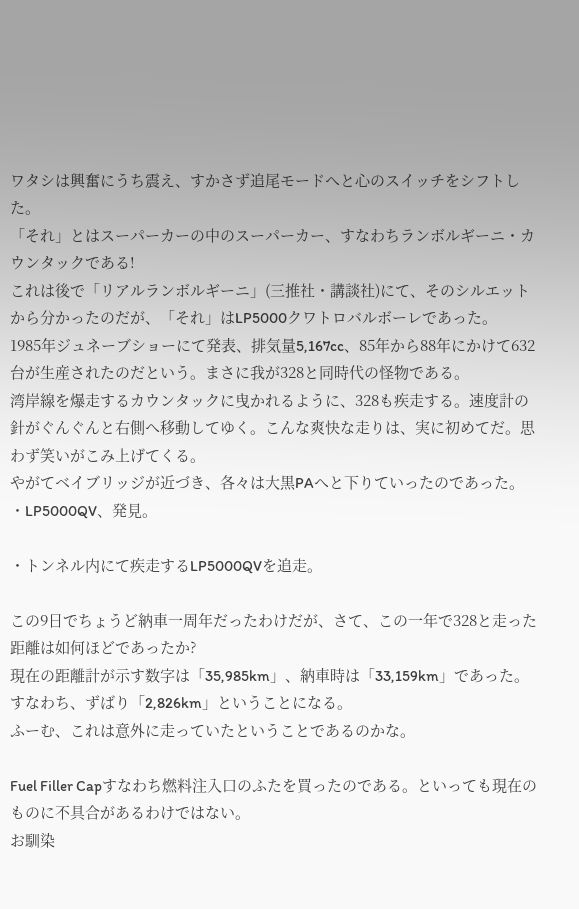ワタシは興奮にうち震え、すかさず追尾モードへと心のスイッチをシフトした。
「それ」とはスーパーカーの中のスーパーカー、すなわちランボルギーニ・カウンタックである!
これは後で「リアルランボルギーニ」(三推社・講談社)にて、そのシルエットから分かったのだが、「それ」はLP5000クワトロバルボーレであった。
1985年ジュネーブショーにて発表、排気量5,167cc、85年から88年にかけて632台が生産されたのだという。まさに我が328と同時代の怪物である。
湾岸線を爆走するカウンタックに曳かれるように、328も疾走する。速度計の針がぐんぐんと右側へ移動してゆく。こんな爽快な走りは、実に初めてだ。思わず笑いがこみ上げてくる。
やがてベイブリッジが近づき、各々は大黒PAへと下りていったのであった。
・LP5000QV、発見。

・トンネル内にて疾走するLP5000QVを追走。

この9日でちょうど納車一周年だったわけだが、さて、この一年で328と走った距離は如何ほどであったか?
現在の距離計が示す数字は「35,985km」、納車時は「33,159km」であった。
すなわち、ずばり「2,826km」ということになる。
ふーむ、これは意外に走っていたということであるのかな。

Fuel Filler Capすなわち燃料注入口のふたを買ったのである。といっても現在のものに不具合があるわけではない。
お馴染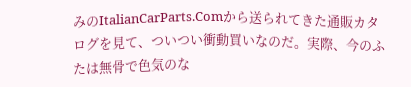みのItalianCarParts.Comから送られてきた通販カタログを見て、ついつい衝動買いなのだ。実際、今のふたは無骨で色気のな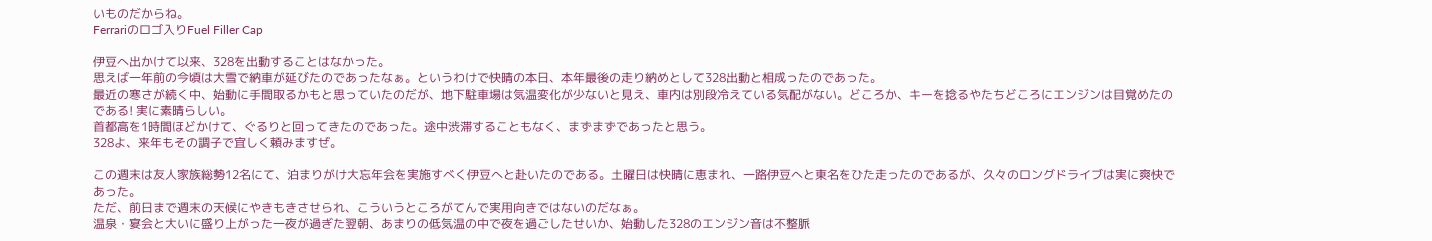いものだからね。
Ferrariのロゴ入りFuel Filler Cap

伊豆へ出かけて以来、328を出動することはなかった。
思えば一年前の今頃は大雪で納車が延びたのであったなぁ。というわけで快晴の本日、本年最後の走り納めとして328出動と相成ったのであった。
最近の寒さが続く中、始動に手間取るかもと思っていたのだが、地下駐車場は気温変化が少ないと見え、車内は別段冷えている気配がない。どころか、キーを捻るやたちどころにエンジンは目覚めたのである! 実に素晴らしい。
首都高を1時間ほどかけて、ぐるりと回ってきたのであった。途中渋滞することもなく、まずまずであったと思う。
328よ、来年もその調子で宜しく頼みますぜ。

この週末は友人家族総勢12名にて、泊まりがけ大忘年会を実施すべく伊豆へと赴いたのである。土曜日は快晴に恵まれ、一路伊豆へと東名をひた走ったのであるが、久々のロングドライブは実に爽快であった。
ただ、前日まで週末の天候にやきもきさせられ、こういうところがてんで実用向きではないのだなぁ。
温泉・宴会と大いに盛り上がった一夜が過ぎた翌朝、あまりの低気温の中で夜を過ごしたせいか、始動した328のエンジン音は不整脈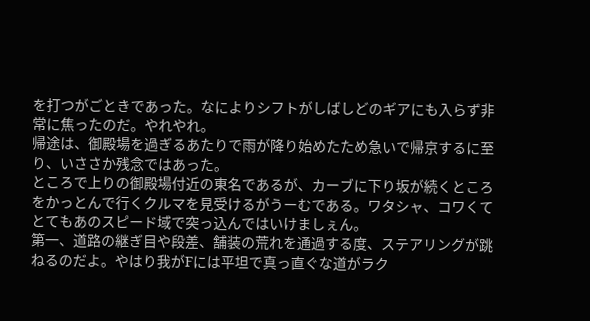を打つがごときであった。なによりシフトがしばしどのギアにも入らず非常に焦ったのだ。やれやれ。
帰途は、御殿場を過ぎるあたりで雨が降り始めたため急いで帰京するに至り、いささか残念ではあった。
ところで上りの御殿場付近の東名であるが、カーブに下り坂が続くところをかっとんで行くクルマを見受けるがうーむである。ワタシャ、コワくてとてもあのスピード域で突っ込んではいけましぇん。
第一、道路の継ぎ目や段差、舗装の荒れを通過する度、ステアリングが跳ねるのだよ。やはり我がFには平坦で真っ直ぐな道がラク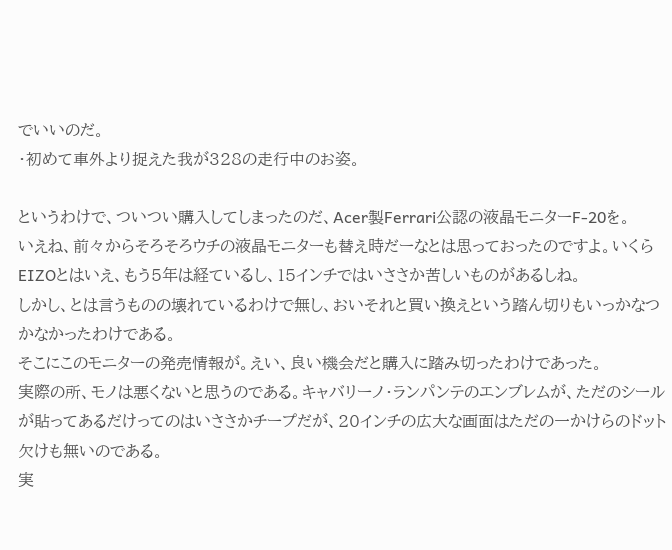でいいのだ。
・初めて車外より捉えた我が328の走行中のお姿。

というわけで、ついつい購入してしまったのだ、Acer製Ferrari公認の液晶モニターF-20を。
いえね、前々からそろそろウチの液晶モニターも替え時だーなとは思っておったのですよ。いくらEIZOとはいえ、もう5年は経ているし、15インチではいささか苦しいものがあるしね。
しかし、とは言うものの壊れているわけで無し、おいそれと買い換えという踏ん切りもいっかなつかなかったわけである。
そこにこのモニターの発売情報が。えい、良い機会だと購入に踏み切ったわけであった。
実際の所、モノは悪くないと思うのである。キャバリーノ・ランパンテのエンブレムが、ただのシールが貼ってあるだけってのはいささかチープだが、20インチの広大な画面はただの一かけらのドット欠けも無いのである。
実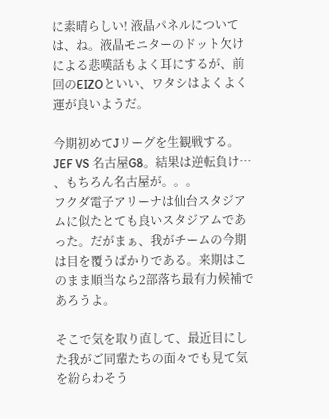に素晴らしい! 液晶パネルについては、ね。液晶モニターのドット欠けによる悲嘆話もよく耳にするが、前回のEIZOといい、ワタシはよくよく運が良いようだ。

今期初めてJリーグを生観戦する。JEF VS 名古屋G8。結果は逆転負け… 、もちろん名古屋が。。。
フクダ電子アリーナは仙台スタジアムに似たとても良いスタジアムであった。だがまぁ、我がチームの今期は目を覆うばかりである。来期はこのまま順当なら2部落ち最有力候補であろうよ。

そこで気を取り直して、最近目にした我がご同輩たちの面々でも見て気を紛らわそう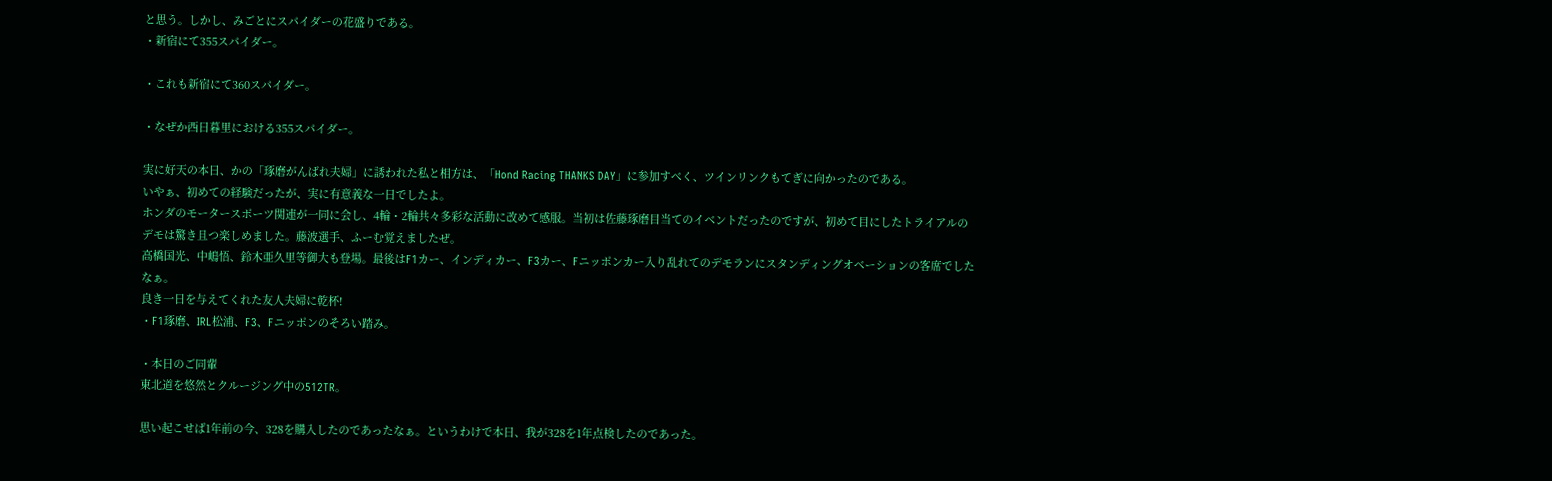と思う。しかし、みごとにスパイダーの花盛りである。
・新宿にて355スパイダー。

・これも新宿にて360スパイダー。

・なぜか西日暮里における355スパイダー。

実に好天の本日、かの「琢磨がんばれ夫婦」に誘われた私と相方は、「Hond Racing THANKS DAY」に参加すべく、ツインリンクもてぎに向かったのである。
いやぁ、初めての経験だったが、実に有意義な一日でしたよ。
ホンダのモータースポーツ関連が一同に会し、4輪・2輪共々多彩な活動に改めて感服。当初は佐藤琢磨目当てのイベントだったのですが、初めて目にしたトライアルのデモは驚き且つ楽しめました。藤波選手、ふーむ覚えましたぜ。
高橋国光、中嶋悟、鈴木亜久里等御大も登場。最後はF1カー、インディカー、F3カー、Fニッポンカー入り乱れてのデモランにスタンディングオベーションの客席でしたなぁ。
良き一日を与えてくれた友人夫婦に乾杯!
・F1琢磨、IRL松浦、F3、Fニッポンのそろい踏み。

・本日のご同輩
東北道を悠然とクルージング中の512TR。

思い起こせば1年前の今、328を購入したのであったなぁ。というわけで本日、我が328を1年点検したのであった。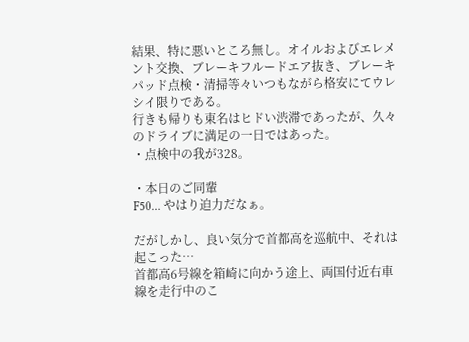結果、特に悪いところ無し。オイルおよびエレメント交換、ブレーキフルードエア抜き、ブレーキパッド点検・清掃等々いつもながら格安にてウレシイ限りである。
行きも帰りも東名はヒドい渋滞であったが、久々のドライブに満足の一日ではあった。
・点検中の我が328。

・本日のご同輩
F50… やはり迫力だなぁ。

だがしかし、良い気分で首都高を巡航中、それは起こった…
首都高6号線を箱崎に向かう途上、両国付近右車線を走行中のこ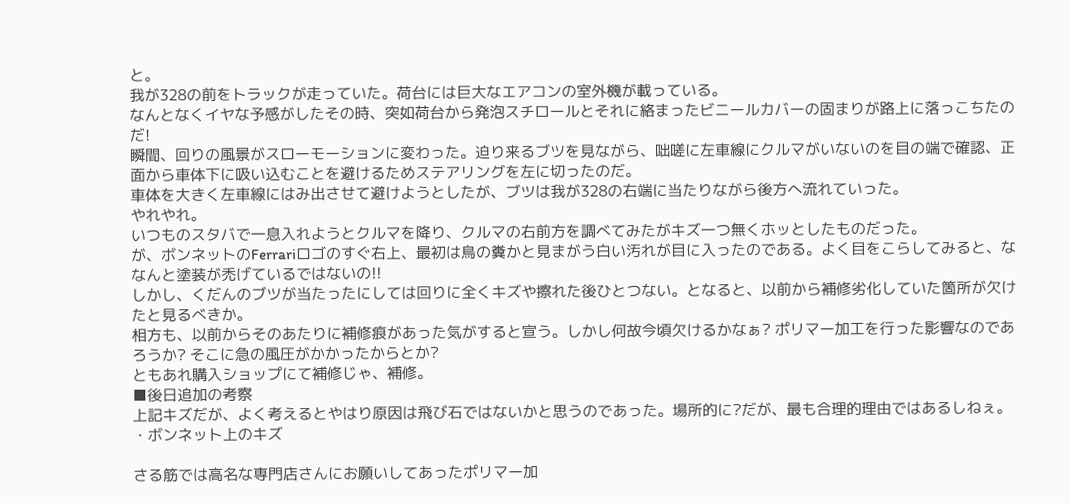と。
我が328の前をトラックが走っていた。荷台には巨大なエアコンの室外機が載っている。
なんとなくイヤな予感がしたその時、突如荷台から発泡スチロールとそれに絡まったビニールカバーの固まりが路上に落っこちたのだ!
瞬間、回りの風景がスローモーションに変わった。迫り来るブツを見ながら、咄嗟に左車線にクルマがいないのを目の端で確認、正面から車体下に吸い込むことを避けるためステアリングを左に切ったのだ。
車体を大きく左車線にはみ出させて避けようとしたが、ブツは我が328の右端に当たりながら後方へ流れていった。
やれやれ。
いつものスタバで一息入れようとクルマを降り、クルマの右前方を調べてみたがキズ一つ無くホッとしたものだった。
が、ボンネットのFerrariロゴのすぐ右上、最初は鳥の糞かと見まがう白い汚れが目に入ったのである。よく目をこらしてみると、ななんと塗装が禿げているではないの!!
しかし、くだんのブツが当たったにしては回りに全くキズや擦れた後ひとつない。となると、以前から補修劣化していた箇所が欠けたと見るべきか。
相方も、以前からそのあたりに補修痕があった気がすると宣う。しかし何故今頃欠けるかなぁ? ポリマー加工を行った影響なのであろうか? そこに急の風圧がかかったからとか?
ともあれ購入ショップにて補修じゃ、補修。
■後日追加の考察
上記キズだが、よく考えるとやはり原因は飛び石ではないかと思うのであった。場所的に?だが、最も合理的理由ではあるしねぇ。
・ボンネット上のキズ

さる筋では高名な専門店さんにお願いしてあったポリマー加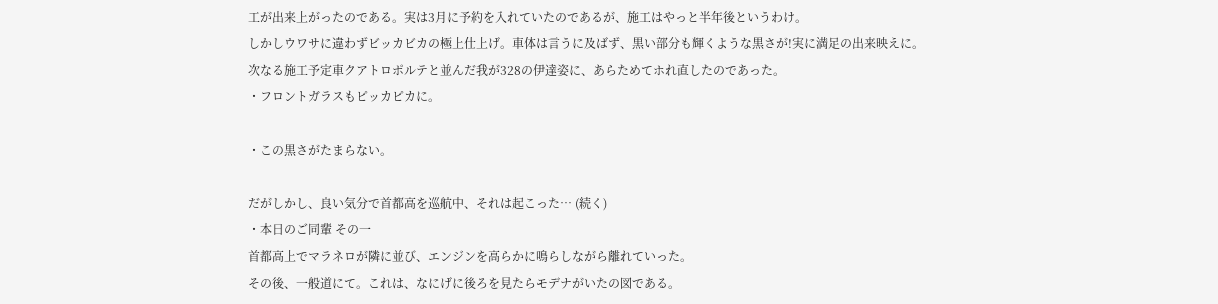工が出来上がったのである。実は3月に予約を入れていたのであるが、施工はやっと半年後というわけ。
しかしウワサに違わずビッカビカの極上仕上げ。車体は言うに及ばず、黒い部分も輝くような黒さが!実に満足の出来映えに。
次なる施工予定車クアトロポルテと並んだ我が328の伊達姿に、あらためてホれ直したのであった。
・フロントガラスもピッカピカに。

・この黒さがたまらない。

だがしかし、良い気分で首都高を巡航中、それは起こった… (続く)
・本日のご同輩 その一
首都高上でマラネロが隣に並び、エンジンを高らかに鳴らしながら離れていった。
その後、一般道にて。これは、なにげに後ろを見たらモデナがいたの図である。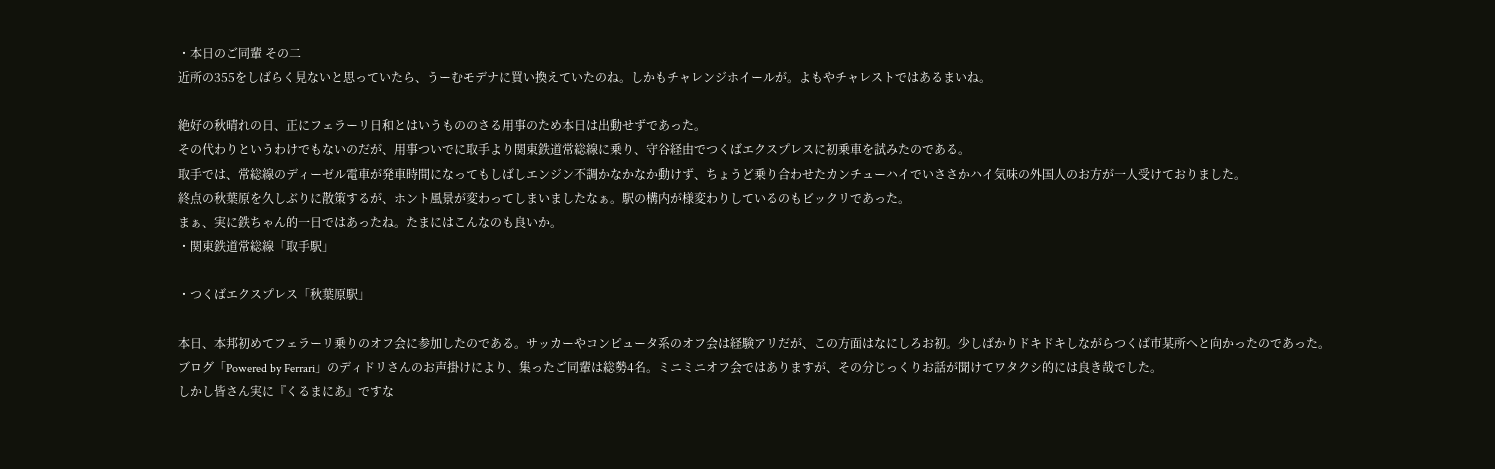・本日のご同輩 その二
近所の355をしばらく見ないと思っていたら、うーむモデナに買い換えていたのね。しかもチャレンジホイールが。よもやチャレストではあるまいね。

絶好の秋晴れの日、正にフェラーリ日和とはいうもののさる用事のため本日は出動せずであった。
その代わりというわけでもないのだが、用事ついでに取手より関東鉄道常総線に乗り、守谷経由でつくばエクスプレスに初乗車を試みたのである。
取手では、常総線のディーゼル電車が発車時間になってもしばしエンジン不調かなかなか動けず、ちょうど乗り合わせたカンチューハイでいささかハイ気味の外国人のお方が一人受けておりました。
終点の秋葉原を久しぶりに散策するが、ホント風景が変わってしまいましたなぁ。駅の構内が様変わりしているのもビックリであった。
まぁ、実に鉄ちゃん的一日ではあったね。たまにはこんなのも良いか。
・関東鉄道常総線「取手駅」

・つくばエクスプレス「秋葉原駅」

本日、本邦初めてフェラーリ乗りのオフ会に参加したのである。サッカーやコンピュータ系のオフ会は経験アリだが、この方面はなにしろお初。少しばかりドキドキしながらつくば市某所へと向かったのであった。
ブログ「Powered by Ferrari」のディドリさんのお声掛けにより、集ったご同輩は総勢4名。ミニミニオフ会ではありますが、その分じっくりお話が聞けてワタクシ的には良き哉でした。
しかし皆さん実に『くるまにあ』ですな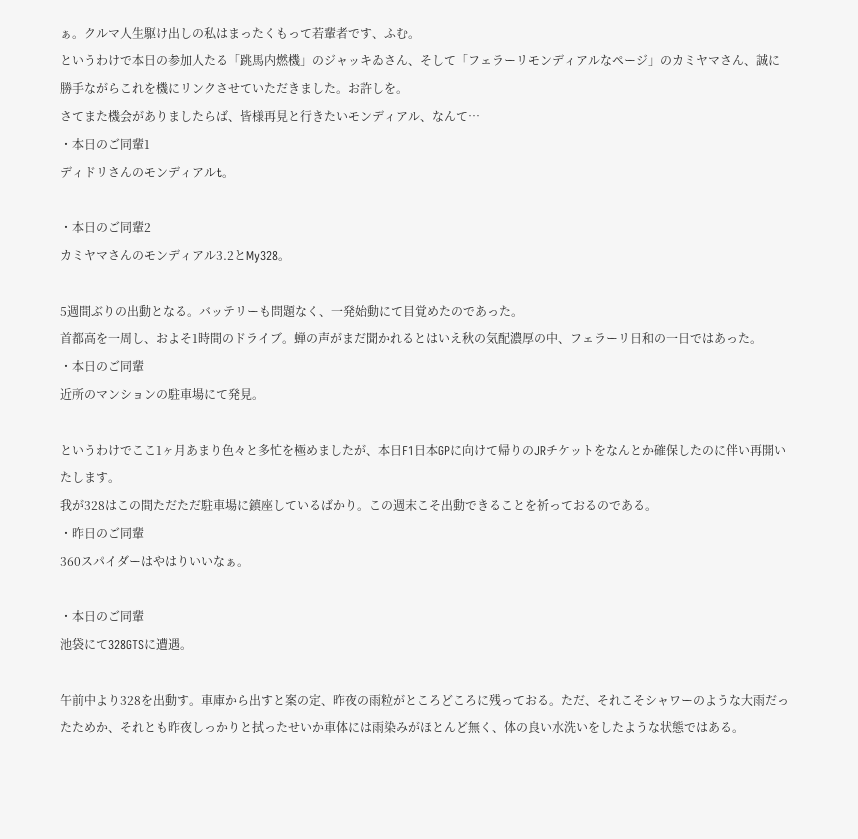ぁ。クルマ人生駆け出しの私はまったくもって若輩者です、ふむ。
というわけで本日の参加人たる「跳馬内燃機」のジャッキゐさん、そして「フェラーリモンディアルなページ」のカミヤマさん、誠に勝手ながらこれを機にリンクさせていただきました。お許しを。
さてまた機会がありましたらば、皆様再見と行きたいモンディアル、なんて…
・本日のご同輩1
ディドリさんのモンディアルt。

・本日のご同輩2
カミヤマさんのモンディアル3.2とMy328。

5週間ぶりの出動となる。バッテリーも問題なく、一発始動にて目覚めたのであった。
首都高を一周し、およそ1時間のドライブ。蝉の声がまだ聞かれるとはいえ秋の気配濃厚の中、フェラーリ日和の一日ではあった。
・本日のご同輩
近所のマンションの駐車場にて発見。

というわけでここ1ヶ月あまり色々と多忙を極めましたが、本日F1日本GPに向けて帰りのJRチケットをなんとか確保したのに伴い再開いたします。
我が328はこの間ただただ駐車場に鎮座しているばかり。この週末こそ出動できることを祈っておるのである。
・昨日のご同輩
360スパイダーはやはりいいなぁ。

・本日のご同輩
池袋にて328GTSに遭遇。

午前中より328を出動す。車庫から出すと案の定、昨夜の雨粒がところどころに残っておる。ただ、それこそシャワーのような大雨だったためか、それとも昨夜しっかりと拭ったせいか車体には雨染みがほとんど無く、体の良い水洗いをしたような状態ではある。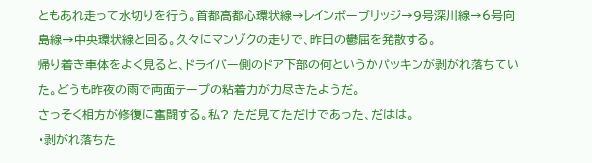ともあれ走って水切りを行う。首都高都心環状線→レインボーブリッジ→9号深川線→6号向島線→中央環状線と回る。久々にマンゾクの走りで、昨日の鬱屈を発散する。
帰り着き車体をよく見ると、ドライバー側のドア下部の何というかパッキンが剥がれ落ちていた。どうも昨夜の雨で両面テープの粘着力が力尽きたようだ。
さっそく相方が修復に奮闘する。私? ただ見てただけであった、だはは。
・剥がれ落ちた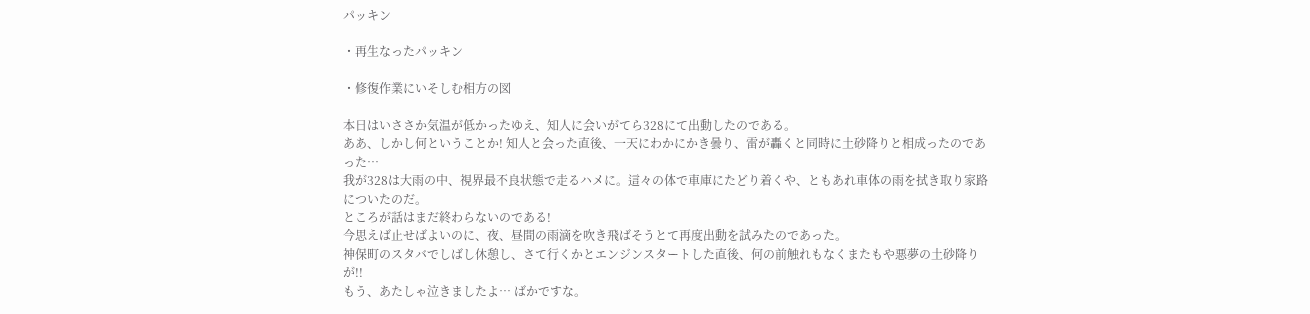パッキン

・再生なったパッキン

・修復作業にいそしむ相方の図

本日はいささか気温が低かったゆえ、知人に会いがてら328にて出動したのである。
ああ、しかし何ということか! 知人と会った直後、一天にわかにかき曇り、雷が轟くと同時に土砂降りと相成ったのであった…
我が328は大雨の中、視界最不良状態で走るハメに。這々の体で車庫にたどり着くや、ともあれ車体の雨を拭き取り家路についたのだ。
ところが話はまだ終わらないのである!
今思えば止せばよいのに、夜、昼間の雨滴を吹き飛ばそうとて再度出動を試みたのであった。
神保町のスタバでしばし休憩し、さて行くかとエンジンスタートした直後、何の前触れもなくまたもや悪夢の土砂降りが!!
もう、あたしゃ泣きましたよ… ばかですな。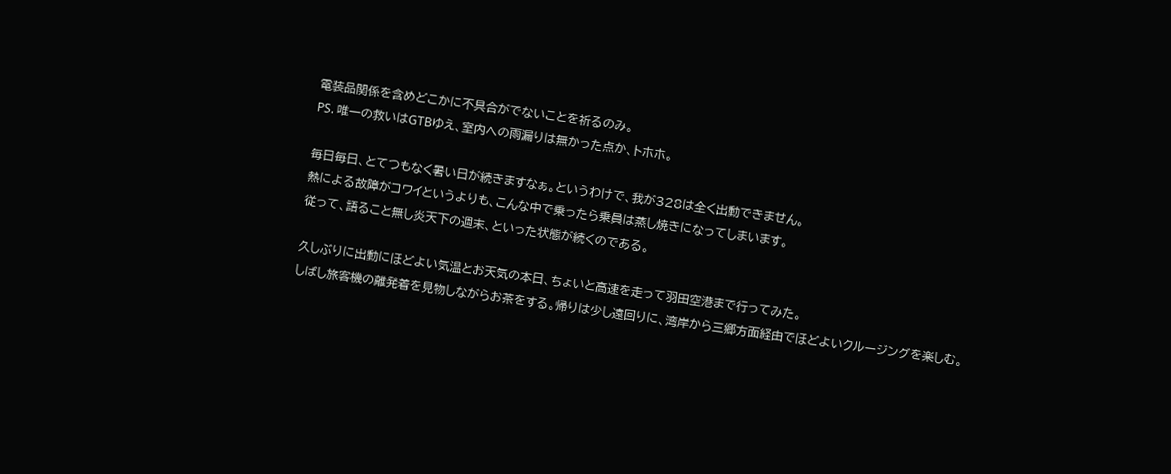電装品関係を含めどこかに不具合がでないことを祈るのみ。
PS. 唯一の救いはGTBゆえ、室内への雨漏りは無かった点か、トホホ。

毎日毎日、とてつもなく暑い日が続きますなぁ。というわけで、我が328は全く出動できません。
熱による故障がコワイというよりも、こんな中で乗ったら乗員は蒸し焼きになってしまいます。
従って、語ること無し炎天下の週末、といった状態が続くのである。

久しぶりに出動にほどよい気温とお天気の本日、ちょいと高速を走って羽田空港まで行ってみた。
しばし旅客機の離発着を見物しながらお茶をする。帰りは少し遠回りに、湾岸から三郷方面経由でほどよいクルージングを楽しむ。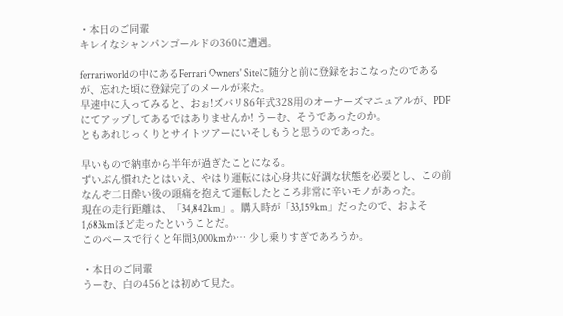・本日のご同輩
キレイなシャンパンゴールドの360に遭遇。

ferrariworldの中にあるFerrari Owners' Siteに随分と前に登録をおこなったのであるが、忘れた頃に登録完了のメールが来た。
早速中に入ってみると、おぉ!ズバリ86年式328用のオーナーズマニュアルが、PDFにてアップしてあるではありませんか! うーむ、そうであったのか。
ともあれじっくりとサイトツアーにいそしもうと思うのであった。

早いもので納車から半年が過ぎたことになる。
ずいぶん慣れたとはいえ、やはり運転には心身共に好調な状態を必要とし、この前なんぞ二日酔い後の頭痛を抱えて運転したところ非常に辛いモノがあった。
現在の走行距離は、「34,842km」。購入時が「33,159km」だったので、およそ1,683kmほど走ったということだ。
このペースで行くと年間3,000kmか… 少し乗りすぎであろうか。

・本日のご同輩
うーむ、白の456とは初めて見た。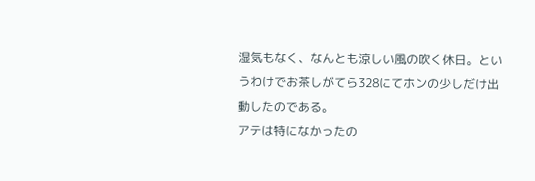湿気もなく、なんとも涼しい風の吹く休日。というわけでお茶しがてら328にてホンの少しだけ出動したのである。
アテは特になかったの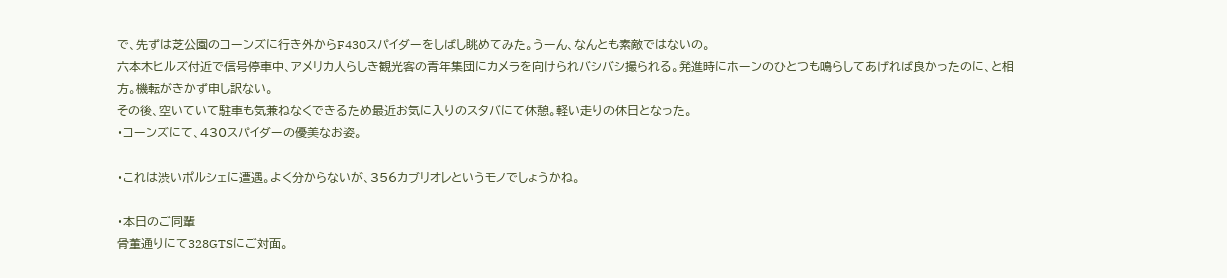で、先ずは芝公園のコーンズに行き外からF430スパイダーをしばし眺めてみた。うーん、なんとも素敵ではないの。
六本木ヒルズ付近で信号停車中、アメリカ人らしき観光客の青年集団にカメラを向けられバシバシ撮られる。発進時にホーンのひとつも鳴らしてあげれば良かったのに、と相方。機転がきかず申し訳ない。
その後、空いていて駐車も気兼ねなくできるため最近お気に入りのスタバにて休憩。軽い走りの休日となった。
・コーンズにて、430スパイダーの優美なお姿。

・これは渋いポルシェに遭遇。よく分からないが、356カブリオレというモノでしょうかね。

・本日のご同輩
骨董通りにて328GTSにご対面。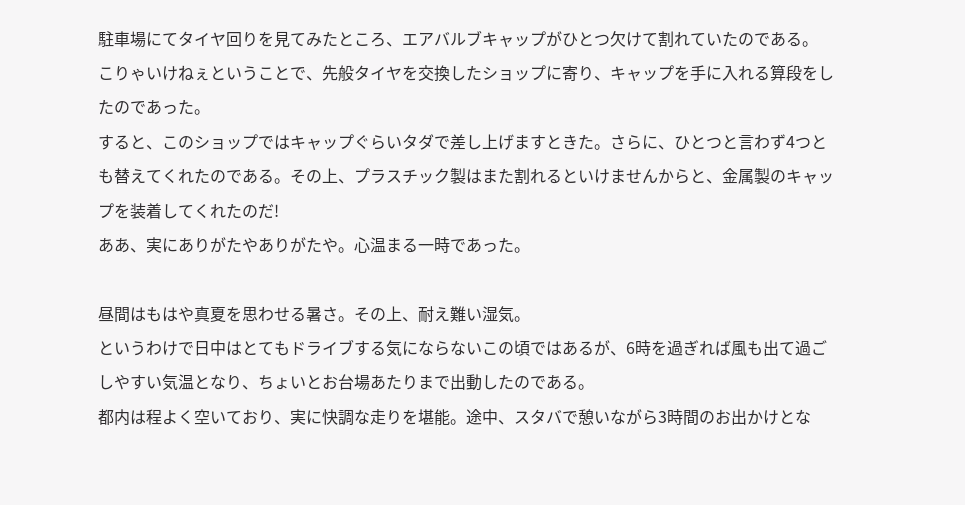駐車場にてタイヤ回りを見てみたところ、エアバルブキャップがひとつ欠けて割れていたのである。
こりゃいけねぇということで、先般タイヤを交換したショップに寄り、キャップを手に入れる算段をしたのであった。
すると、このショップではキャップぐらいタダで差し上げますときた。さらに、ひとつと言わず4つとも替えてくれたのである。その上、プラスチック製はまた割れるといけませんからと、金属製のキャップを装着してくれたのだ!
ああ、実にありがたやありがたや。心温まる一時であった。

昼間はもはや真夏を思わせる暑さ。その上、耐え難い湿気。
というわけで日中はとてもドライブする気にならないこの頃ではあるが、6時を過ぎれば風も出て過ごしやすい気温となり、ちょいとお台場あたりまで出動したのである。
都内は程よく空いており、実に快調な走りを堪能。途中、スタバで憩いながら3時間のお出かけとな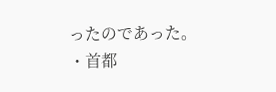ったのであった。
・首都